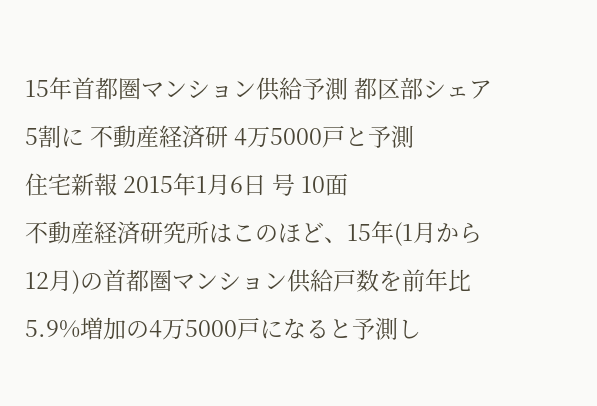15年首都圏マンション供給予測 都区部シェア5割に 不動産経済研 4万5000戸と予測
住宅新報 2015年1月6日 号 10面
不動産経済研究所はこのほど、15年(1月から12月)の首都圏マンション供給戸数を前年比5.9%増加の4万5000戸になると予測し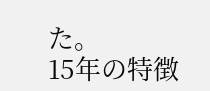た。
15年の特徴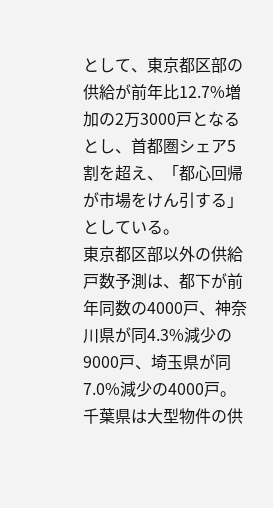として、東京都区部の供給が前年比12.7%増加の2万3000戸となるとし、首都圏シェア5割を超え、「都心回帰が市場をけん引する」としている。
東京都区部以外の供給戸数予測は、都下が前年同数の4000戸、神奈川県が同4.3%減少の9000戸、埼玉県が同7.0%減少の4000戸。千葉県は大型物件の供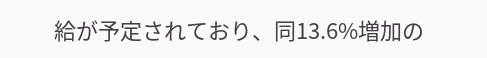給が予定されており、同13.6%増加の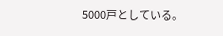5000戸としている。